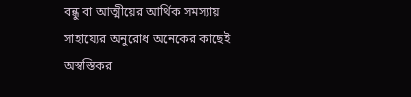বন্ধু বা আত্মীয়ের আর্থিক সমস্যায় সাহায্যের অনুরোধ অনেকের কাছেই অস্বস্তিকর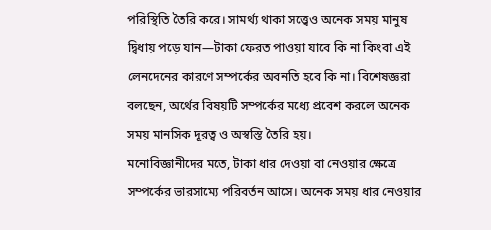পরিস্থিতি তৈরি করে। সামর্থ্য থাকা সত্ত্বেও অনেক সময় মানুষ দ্বিধায় পড়ে যান—টাকা ফেরত পাওয়া যাবে কি না কিংবা এই লেনদেনের কারণে সম্পর্কের অবনতি হবে কি না। বিশেষজ্ঞরা বলছেন, অর্থের বিষয়টি সম্পর্কের মধ্যে প্রবেশ করলে অনেক সময় মানসিক দূরত্ব ও অস্বস্তি তৈরি হয়।
মনোবিজ্ঞানীদের মতে, টাকা ধার দেওয়া বা নেওয়ার ক্ষেত্রে সম্পর্কের ভারসাম্যে পরিবর্তন আসে। অনেক সময় ধার নেওয়ার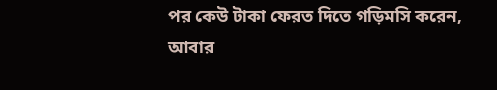পর কেউ টাকা ফেরত দিতে গড়িমসি করেন, আবার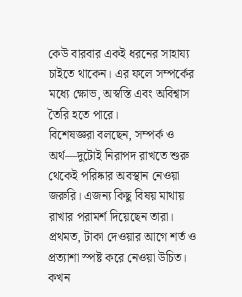কেউ বারবার একই ধরনের সাহায্য চাইতে থাকেন। এর ফলে সম্পর্কের মধ্যে ক্ষোভ, অস্বস্তি এবং অবিশ্বাস তৈরি হতে পারে।
বিশেষজ্ঞরা বলছেন, সম্পর্ক ও অর্থ—দুটোই নিরাপদ রাখতে শুরু থেকেই পরিষ্কার অবস্থান নেওয়া জরুরি। এজন্য কিছু বিষয় মাথায় রাখার পরামর্শ দিয়েছেন তারা।
প্রথমত, টাকা দেওয়ার আগে শর্ত ও প্রত্যাশা স্পষ্ট করে নেওয়া উচিত। কখন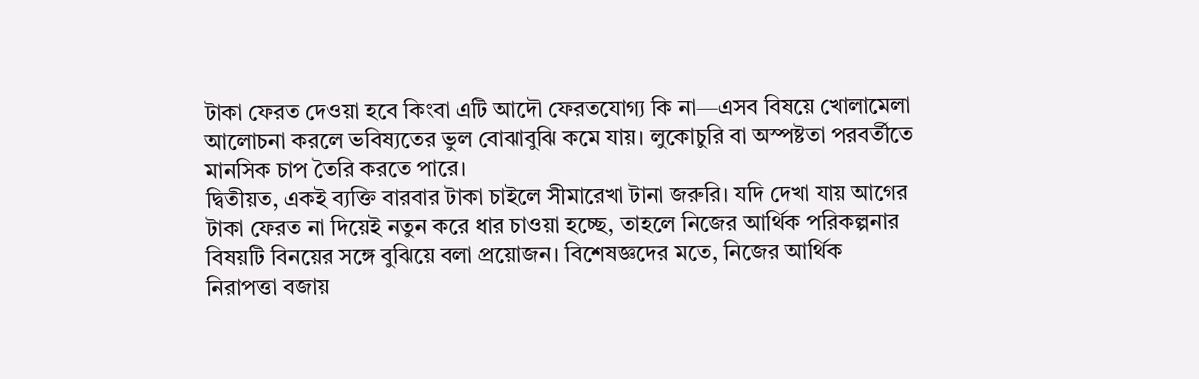টাকা ফেরত দেওয়া হবে কিংবা এটি আদৌ ফেরতযোগ্য কি না—এসব বিষয়ে খোলামেলা আলোচনা করলে ভবিষ্যতের ভুল বোঝাবুঝি কমে যায়। লুকোচুরি বা অস্পষ্টতা পরবর্তীতে মানসিক চাপ তৈরি করতে পারে।
দ্বিতীয়ত, একই ব্যক্তি বারবার টাকা চাইলে সীমারেখা টানা জরুরি। যদি দেখা যায় আগের টাকা ফেরত না দিয়েই নতুন করে ধার চাওয়া হচ্ছে, তাহলে নিজের আর্থিক পরিকল্পনার বিষয়টি বিনয়ের সঙ্গে বুঝিয়ে বলা প্রয়োজন। বিশেষজ্ঞদের মতে, নিজের আর্থিক নিরাপত্তা বজায়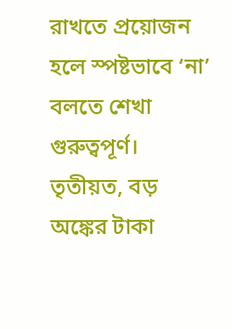রাখতে প্রয়োজন হলে স্পষ্টভাবে ‘না’ বলতে শেখা গুরুত্বপূর্ণ।
তৃতীয়ত, বড় অঙ্কের টাকা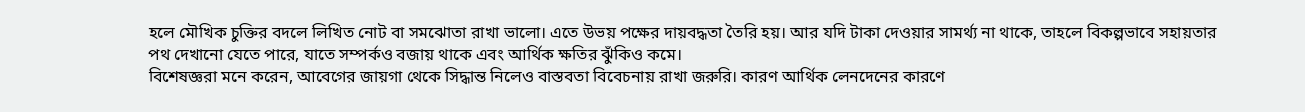হলে মৌখিক চুক্তির বদলে লিখিত নোট বা সমঝোতা রাখা ভালো। এতে উভয় পক্ষের দায়বদ্ধতা তৈরি হয়। আর যদি টাকা দেওয়ার সামর্থ্য না থাকে, তাহলে বিকল্পভাবে সহায়তার পথ দেখানো যেতে পারে, যাতে সম্পর্কও বজায় থাকে এবং আর্থিক ক্ষতির ঝুঁকিও কমে।
বিশেষজ্ঞরা মনে করেন, আবেগের জায়গা থেকে সিদ্ধান্ত নিলেও বাস্তবতা বিবেচনায় রাখা জরুরি। কারণ আর্থিক লেনদেনের কারণে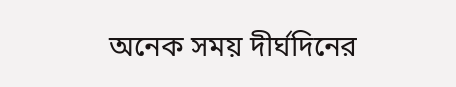অনেক সময় দীর্ঘদিনের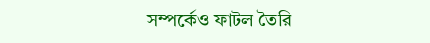সম্পর্কেও ফাটল তৈরি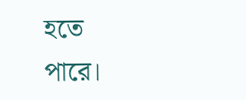হতে পারে।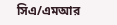সিএ/এমআর